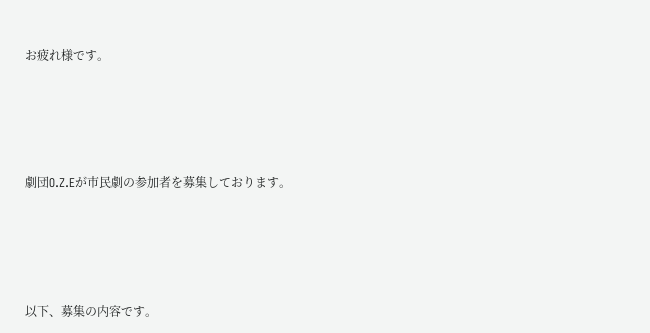お疲れ様です。




劇団O.Z.Eが市民劇の参加者を募集しております。




以下、募集の内容です。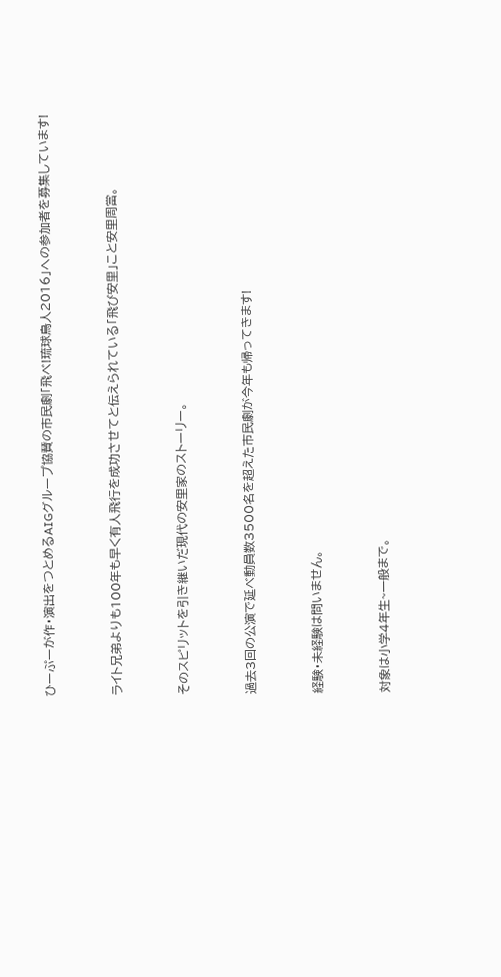ひーぷーが作・演出をつとめるAIGグループ協賛の市民劇「飛べ!琉球鳥人2016」への参加者を募集しています!


ライト兄弟よりも100年も早く有人飛行を成功させてと伝えられている「飛び安里」こと安里周當。


そのスピリットを引き継いだ現代の安里家のストーリー。


過去3回の公演で延べ動員数3500名を超えた市民劇が今年も帰ってきます!


経験・未経験は問いません。


対象は小学4年生~一般まで。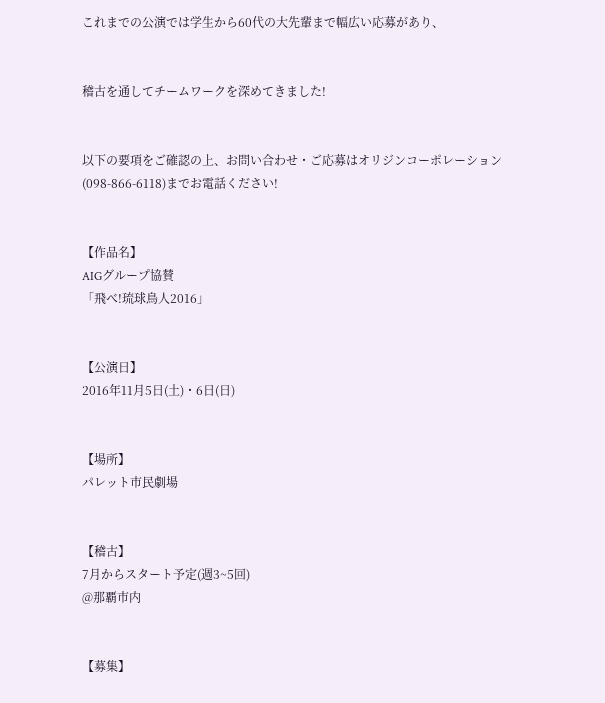これまでの公演では学生から60代の大先輩まで幅広い応募があり、


稽古を通してチームワークを深めてきました!


以下の要項をご確認の上、お問い合わせ・ご応募はオリジンコーポレーション(098-866-6118)までお電話ください!


【作品名】
AIGグループ協賛
「飛べ!琉球鳥人2016」


【公演日】
2016年11月5日(土)・6日(日)


【場所】
パレット市民劇場


【稽古】
7月からスタート予定(週3~5回)
@那覇市内


【募集】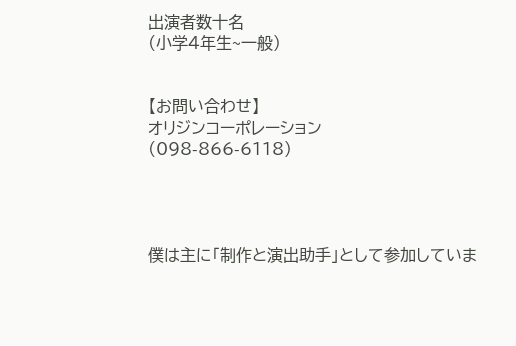出演者数十名
(小学4年生~一般)


【お問い合わせ】
オリジンコーポレーション
(098-866-6118)




僕は主に「制作と演出助手」として参加していま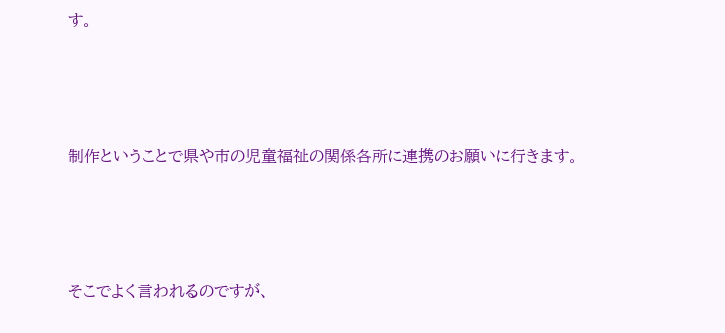す。




制作ということで県や市の児童福祉の関係各所に連携のお願いに行きます。




そこでよく言われるのですが、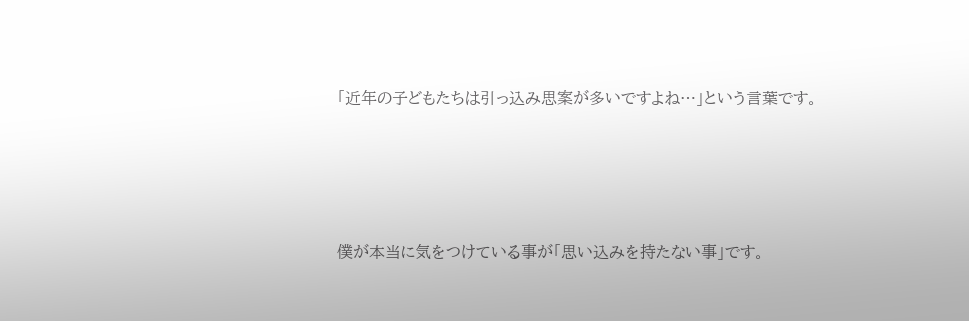「近年の子どもたちは引っ込み思案が多いですよね…」という言葉です。




僕が本当に気をつけている事が「思い込みを持たない事」です。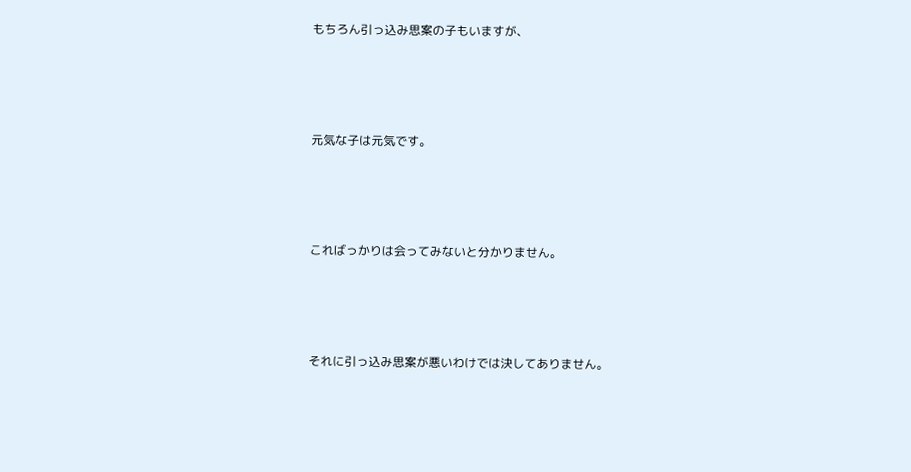もちろん引っ込み思案の子もいますが、




元気な子は元気です。




こればっかりは会ってみないと分かりません。




それに引っ込み思案が悪いわけでは決してありません。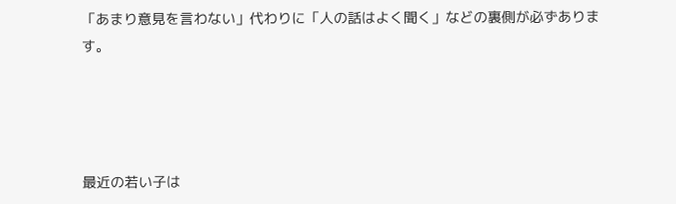「あまり意見を言わない」代わりに「人の話はよく聞く」などの裏側が必ずあります。




最近の若い子は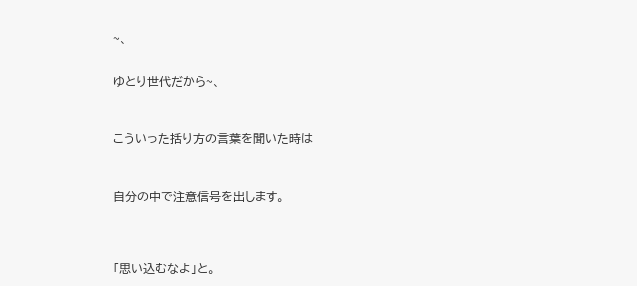~、


ゆとり世代だから~、



こういった括り方の言葉を聞いた時は



自分の中で注意信号を出します。




「思い込むなよ」と。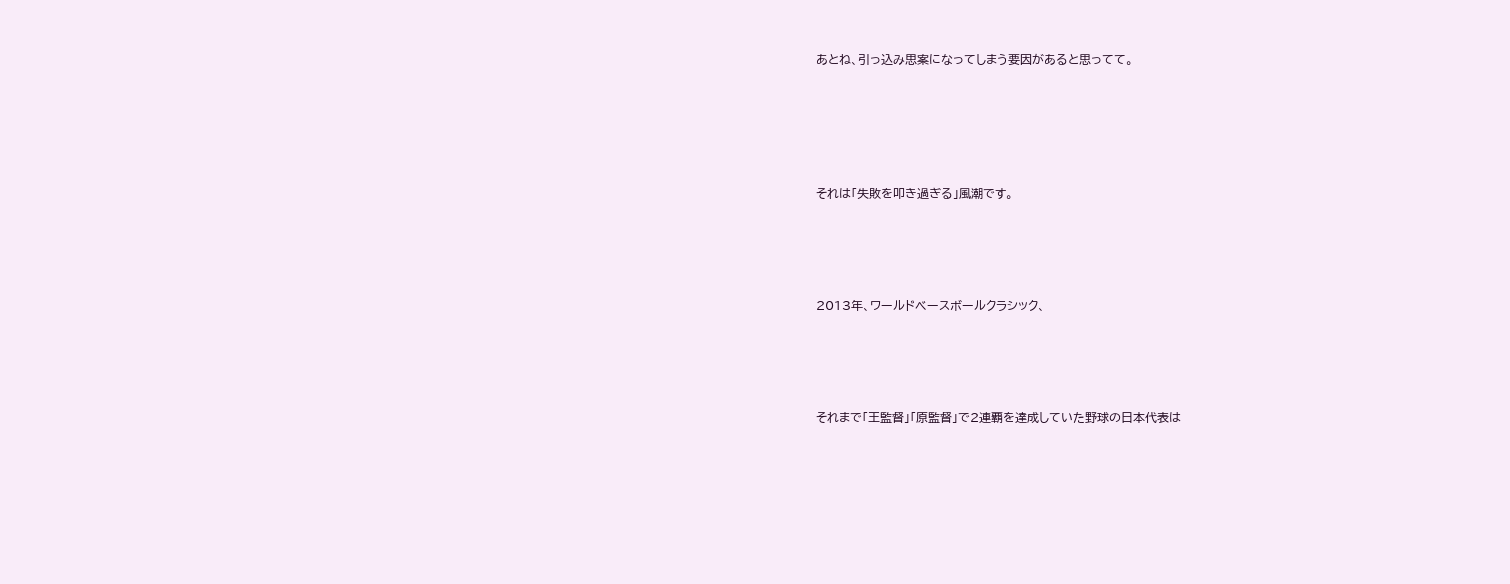あとね、引っ込み思案になってしまう要因があると思ってて。





それは「失敗を叩き過ぎる」風潮です。




2013年、ワールドベースボールクラシック、




それまで「王監督」「原監督」で2連覇を達成していた野球の日本代表は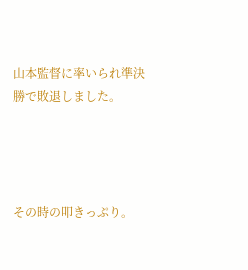山本監督に率いられ準決勝で敗退しました。




その時の叩きっぷり。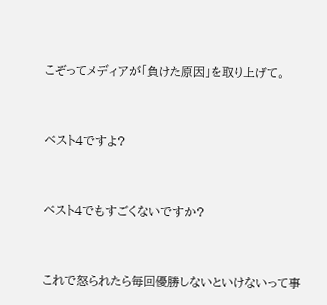こぞってメディアが「負けた原因」を取り上げて。




ベスト4ですよ?




ベスト4でもすごくないですか?




これで怒られたら毎回優勝しないといけないって事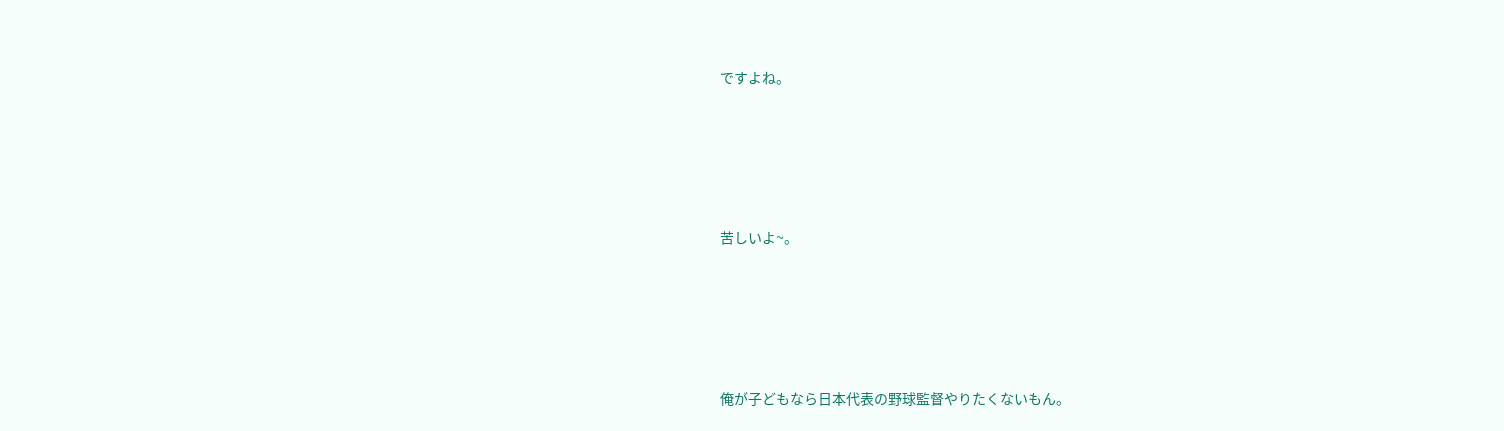ですよね。





苦しいよ~。





俺が子どもなら日本代表の野球監督やりたくないもん。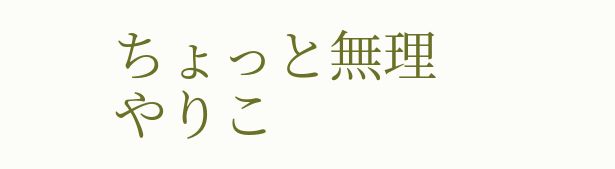ちょっと無理やりこ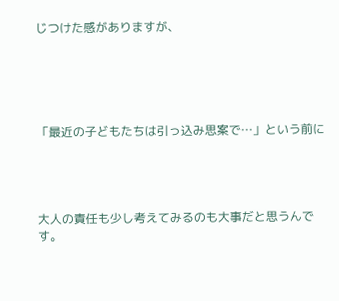じつけた感がありますが、





「最近の子どもたちは引っ込み思案で…」という前に




大人の責任も少し考えてみるのも大事だと思うんです。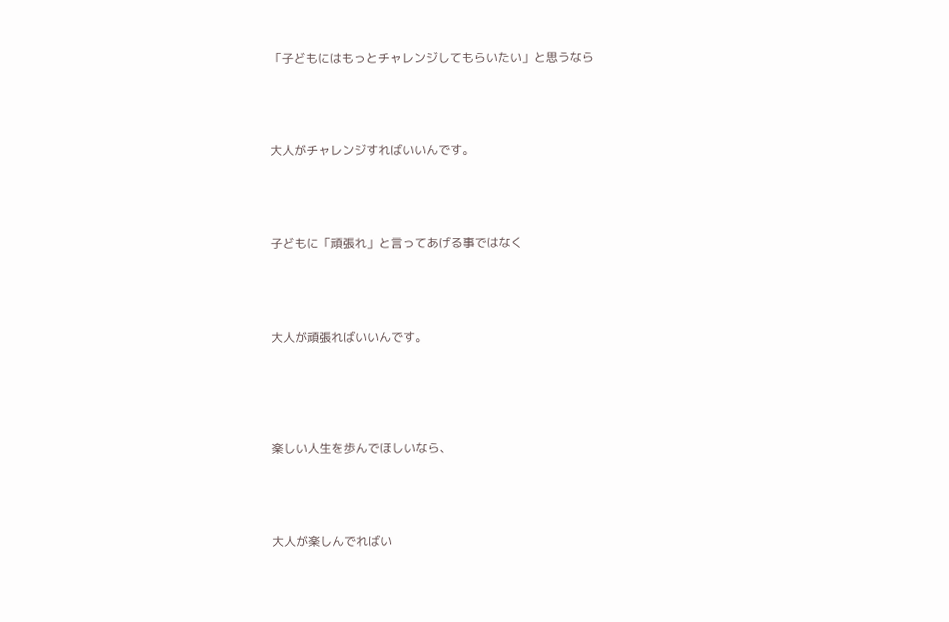「子どもにはもっとチャレンジしてもらいたい」と思うなら




大人がチャレンジすればいいんです。




子どもに「頑張れ」と言ってあげる事ではなく




大人が頑張ればいいんです。





楽しい人生を歩んでほしいなら、




大人が楽しんでればい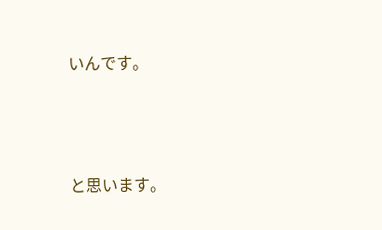いんです。




と思います。